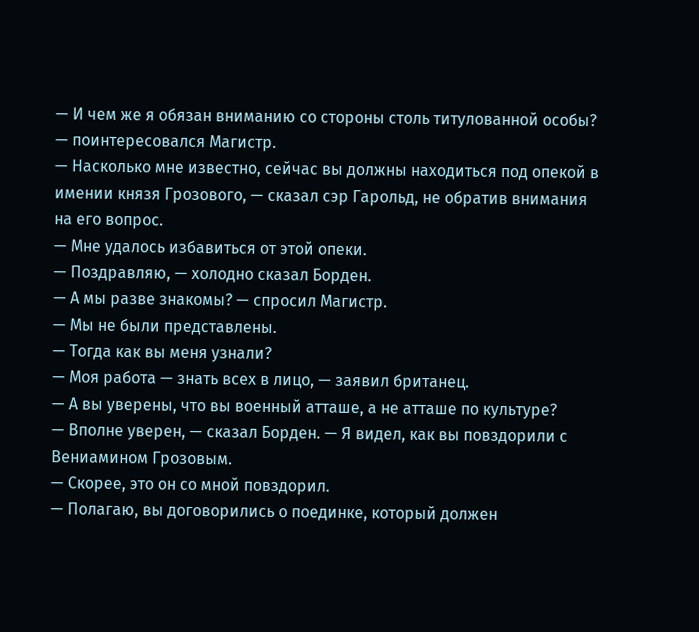— И чем же я обязан вниманию со стороны столь титулованной особы? — поинтересовался Магистр.
— Насколько мне известно, сейчас вы должны находиться под опекой в имении князя Грозового, — сказал сэр Гарольд, не обратив внимания на его вопрос.
— Мне удалось избавиться от этой опеки.
— Поздравляю, — холодно сказал Борден.
— А мы разве знакомы? — спросил Магистр.
— Мы не были представлены.
— Тогда как вы меня узнали?
— Моя работа — знать всех в лицо, — заявил британец.
— А вы уверены, что вы военный атташе, а не атташе по культуре?
— Вполне уверен, — сказал Борден. — Я видел, как вы повздорили с Вениамином Грозовым.
— Скорее, это он со мной повздорил.
— Полагаю, вы договорились о поединке, который должен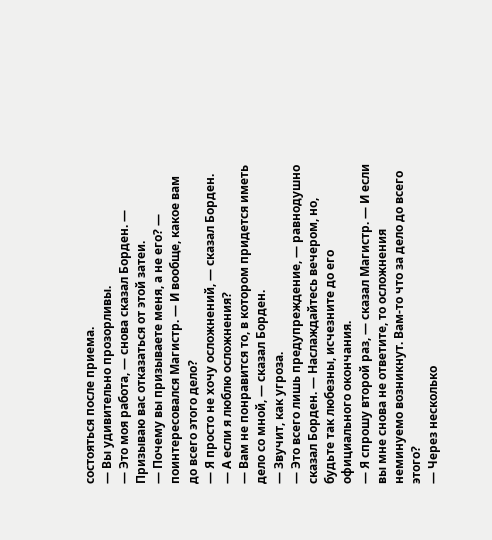состояться после приема.
— Вы удивительно прозорливы.
— Это моя работа, — снова сказал Борден. — Призываю вас отказаться от этой затеи.
— Почему вы призываете меня, а не его? — поинтересовался Магистр. — И вообще, какое вам до всего этого дело?
— Я просто не хочу осложнений, — сказал Борден.
— А если я люблю осложнения?
— Вам не понравится то, в котором придется иметь дело со мной, — сказал Борден.
— Звучит, как угроза.
— Это всего лишь предупреждение, — равнодушно сказал Борден. — Наслаждайтесь вечером, но, будьте так любезны, исчезните до его официального окончания.
— Я спрошу второй раз, — сказал Магистр. — И если вы мне снова не ответите, то осложнения неминуемо возникнут. Вам-то что за дело до всего этого?
— Через несколько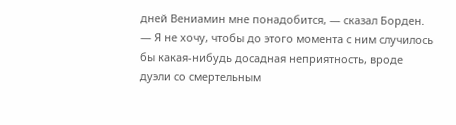дней Вениамин мне понадобится, — сказал Борден. — Я не хочу, чтобы до этого момента с ним случилось бы какая-нибудь досадная неприятность, вроде дуэли со смертельным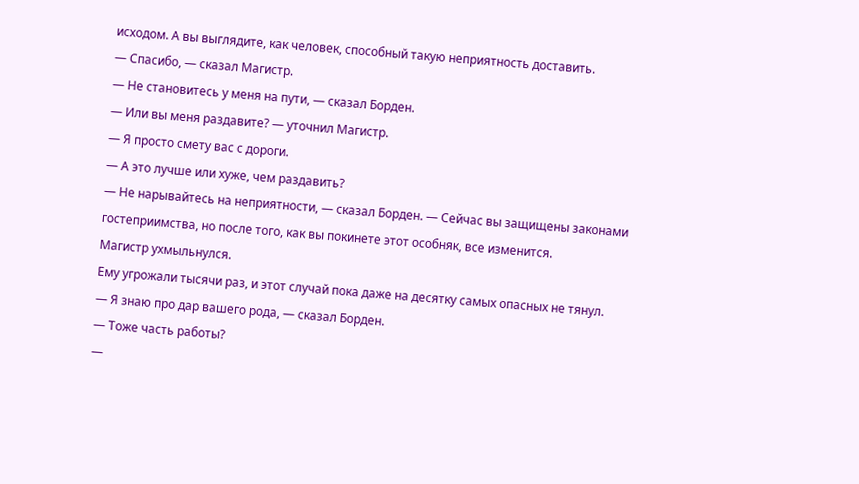исходом. А вы выглядите, как человек, способный такую неприятность доставить.
— Спасибо, — сказал Магистр.
— Не становитесь у меня на пути, — сказал Борден.
— Или вы меня раздавите? — уточнил Магистр.
— Я просто смету вас с дороги.
— А это лучше или хуже, чем раздавить?
— Не нарывайтесь на неприятности, — сказал Борден. — Сейчас вы защищены законами гостеприимства, но после того, как вы покинете этот особняк, все изменится.
Магистр ухмыльнулся.
Ему угрожали тысячи раз, и этот случай пока даже на десятку самых опасных не тянул.
— Я знаю про дар вашего рода, — сказал Борден.
— Тоже часть работы?
—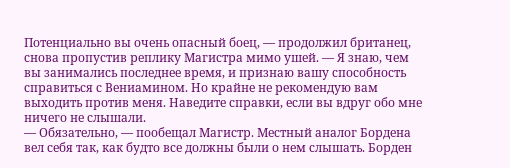Потенциально вы очень опасный боец, — продолжил британец, снова пропустив реплику Магистра мимо ушей. — Я знаю, чем вы занимались последнее время, и признаю вашу способность справиться с Вениамином. Но крайне не рекомендую вам выходить против меня. Наведите справки, если вы вдруг обо мне ничего не слышали.
— Обязательно, — пообещал Магистр. Местный аналог Бордена вел себя так, как будто все должны были о нем слышать. Борден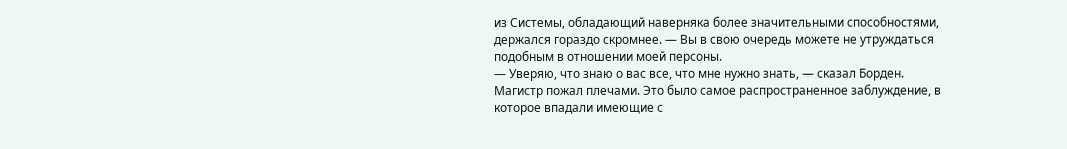из Системы, обладающий наверняка более значительными способностями, держался гораздо скромнее. — Вы в свою очередь можете не утруждаться подобным в отношении моей персоны.
— Уверяю, что знаю о вас все, что мне нужно знать, — сказал Борден.
Магистр пожал плечами. Это было самое распространенное заблуждение, в которое впадали имеющие с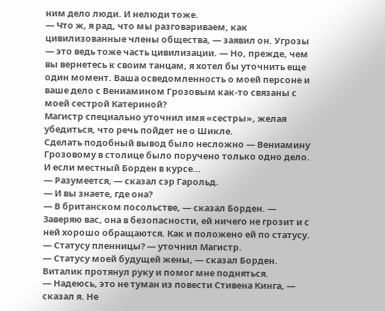ним дело люди. И нелюди тоже.
— Что ж, я рад, что мы разговариваем, как цивилизованные члены общества, — заявил он. Угрозы — это ведь тоже часть цивилизации. — Но, прежде, чем вы вернетесь к своим танцам, я хотел бы уточнить еще один момент. Ваша осведомленность о моей персоне и ваше дело с Вениамином Грозовым как-то связаны с моей сестрой Катериной?
Магистр специально уточнил имя «сестры», желая убедиться, что речь пойдет не о Шикле.
Сделать подобный вывод было несложно — Вениамину Грозовому в столице было поручено только одно дело. И если местный Борден в курсе…
— Разумеется, — сказал сэр Гарольд.
— И вы знаете, где она?
— В британском посольстве, — сказал Борден. — Заверяю вас, она в безопасности, ей ничего не грозит и с ней хорошо обращаются. Как и положено ей по статусу.
— Статусу пленницы? — уточнил Магистр.
— Статусу моей будущей жены, — сказал Борден.
Виталик протянул руку и помог мне подняться.
— Надеюсь, это не туман из повести Стивена Кинга, — сказал я. Не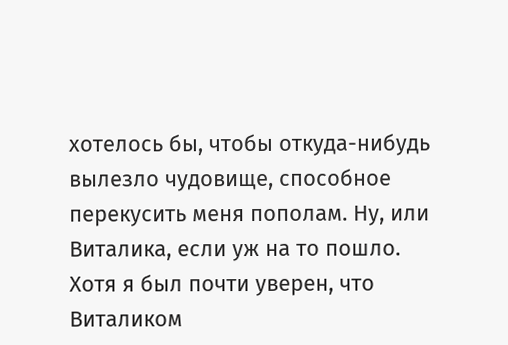хотелось бы, чтобы откуда-нибудь вылезло чудовище, способное перекусить меня пополам. Ну, или Виталика, если уж на то пошло. Хотя я был почти уверен, что Виталиком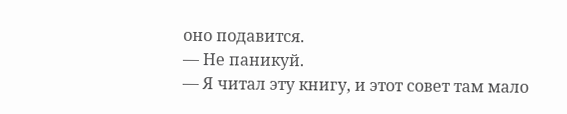оно подавится.
— Не паникуй.
— Я читал эту книгу, и этот совет там мало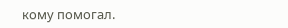кому помогал.